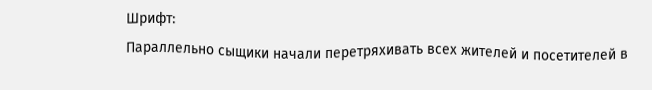Шрифт:
Параллельно сыщики начали перетряхивать всех жителей и посетителей в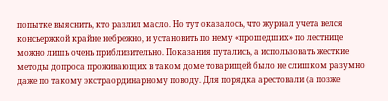попытке выяснить, кто разлил масло. Но тут оказалось, что журнал учета велся консьержкой крайне небрежно, и установить по нему «прошедших» по лестнице можно лишь очень приблизительно. Показания путались, а использовать жесткие методы допроса проживающих в таком доме товарищей было не слишком разумно даже по такому экстраординарному поводу. Для порядка арестовали (а позже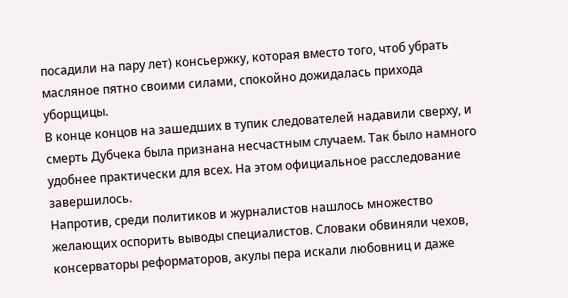посадили на пару лет) консьержку, которая вместо того, чтоб убрать масляное пятно своими силами, спокойно дожидалась прихода уборщицы.
В конце концов на зашедших в тупик следователей надавили сверху, и смерть Дубчека была признана несчастным случаем. Так было намного удобнее практически для всех. На этом официальное расследование завершилось.
Напротив, среди политиков и журналистов нашлось множество желающих оспорить выводы специалистов. Словаки обвиняли чехов, консерваторы реформаторов, акулы пера искали любовниц и даже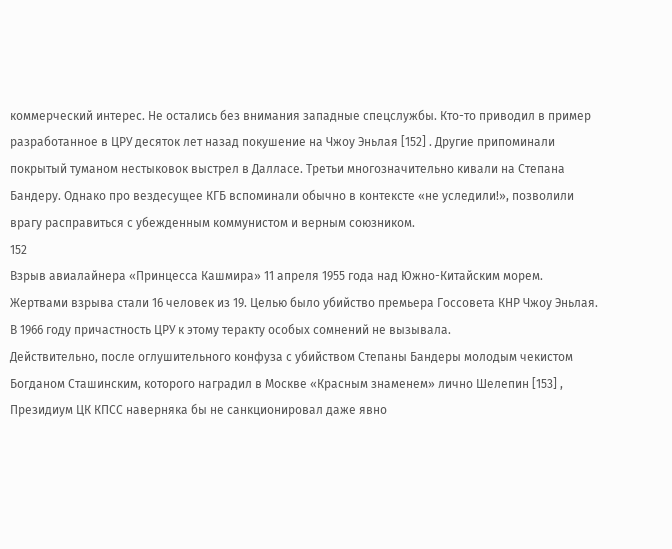коммерческий интерес. Не остались без внимания западные спецслужбы. Кто-то приводил в пример разработанное в ЦРУ десяток лет назад покушение на Чжоу Эньлая [152] . Другие припоминали покрытый туманом нестыковок выстрел в Далласе. Третьи многозначительно кивали на Степана Бандеру. Однако про вездесущее КГБ вспоминали обычно в контексте «не уследили!», позволили врагу расправиться с убежденным коммунистом и верным союзником.
152
Взрыв авиалайнера «Принцесса Кашмира» 11 апреля 1955 года над Южно-Китайским морем. Жертвами взрыва стали 16 человек из 19. Целью было убийство премьера Госсовета КНР Чжоу Эньлая. В 1966 году причастность ЦРУ к этому теракту особых сомнений не вызывала.
Действительно, после оглушительного конфуза с убийством Степаны Бандеры молодым чекистом Богданом Сташинским, которого наградил в Москве «Красным знаменем» лично Шелепин [153] , Президиум ЦК КПСС наверняка бы не санкционировал даже явно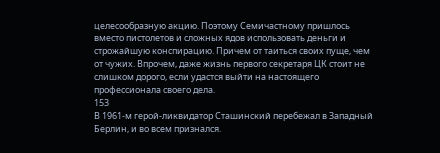целесообразную акцию. Поэтому Семичастному пришлось вместо пистолетов и сложных ядов использовать деньги и строжайшую конспирацию. Причем от таиться своих пуще, чем от чужих. Впрочем, даже жизнь первого секретаря ЦК стоит не слишком дорого, если удастся выйти на настоящего профессионала своего дела.
153
В 1961-м герой-ликвидатор Сташинский перебежал в Западный Берлин, и во всем признался.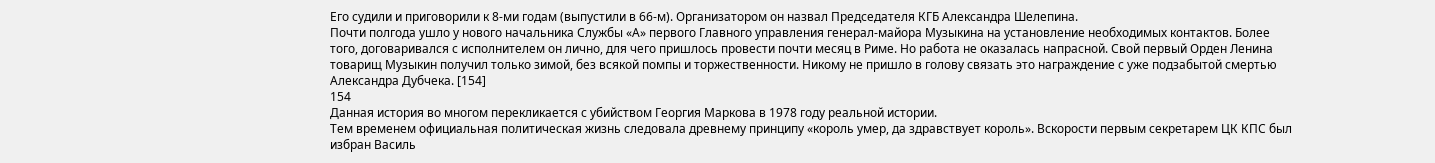Его судили и приговорили к 8-ми годам (выпустили в 66-м). Организатором он назвал Председателя КГБ Александра Шелепина.
Почти полгода ушло у нового начальника Службы «А» первого Главного управления генерал-майора Музыкина на установление необходимых контактов. Более того, договаривался с исполнителем он лично, для чего пришлось провести почти месяц в Риме. Но работа не оказалась напрасной. Свой первый Орден Ленина товарищ Музыкин получил только зимой, без всякой помпы и торжественности. Никому не пришло в голову связать это награждение с уже подзабытой смертью Александра Дубчека. [154]
154
Данная история во многом перекликается с убийством Георгия Маркова в 1978 году реальной истории.
Тем временем официальная политическая жизнь следовала древнему принципу «король умер, да здравствует король». Вскорости первым секретарем ЦК КПС был избран Василь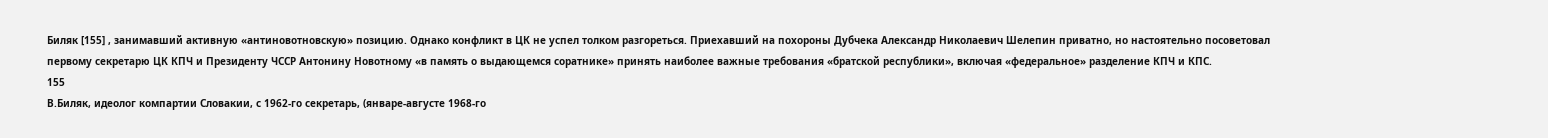Биляк [155] , занимавший активную «антиновотновскую» позицию. Однако конфликт в ЦК не успел толком разгореться. Приехавший на похороны Дубчека Александр Николаевич Шелепин приватно, но настоятельно посоветовал первому секретарю ЦК КПЧ и Президенту ЧССР Антонину Новотному «в память о выдающемся соратнике» принять наиболее важные требования «братской республики», включая «федеральное» разделение КПЧ и КПС.
155
В.Биляк, идеолог компартии Словакии, с 1962-го секретарь, (январе-августе 1968-го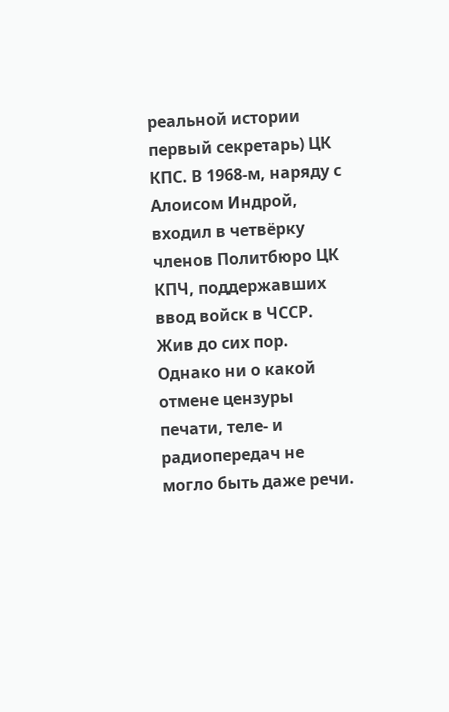реальной истории первый секретарь) ЦК КПС. В 1968-м, наряду с Алоисом Индрой, входил в четвёрку членов Политбюро ЦК КПЧ, поддержавших ввод войск в ЧССР. Жив до сих пор.
Однако ни о какой отмене цензуры печати, теле- и радиопередач не могло быть даже речи.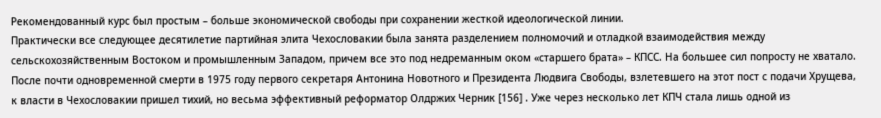Рекомендованный курс был простым – больше экономической свободы при сохранении жесткой идеологической линии.
Практически все следующее десятилетие партийная элита Чехословакии была занята разделением полномочий и отладкой взаимодействия между сельскохозяйственным Востоком и промышленным Западом, причем все это под недреманным оком «старшего брата» – КПСС. На большее сил попросту не хватало.
После почти одновременной смерти в 1975 году первого секретаря Антонина Новотного и Президента Людвига Свободы, взлетевшего на этот пост с подачи Хрущева, к власти в Чехословакии пришел тихий, но весьма эффективный реформатор Олдржих Черник [156] . Уже через несколько лет КПЧ стала лишь одной из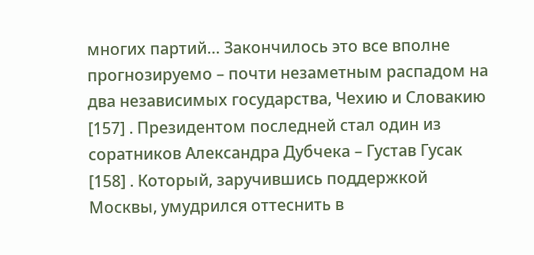многих партий… Закончилось это все вполне прогнозируемо – почти незаметным распадом на два независимых государства, Чехию и Словакию [157] . Президентом последней стал один из соратников Александра Дубчека – Густав Гусак [158] . Который, заручившись поддержкой Москвы, умудрился оттеснить в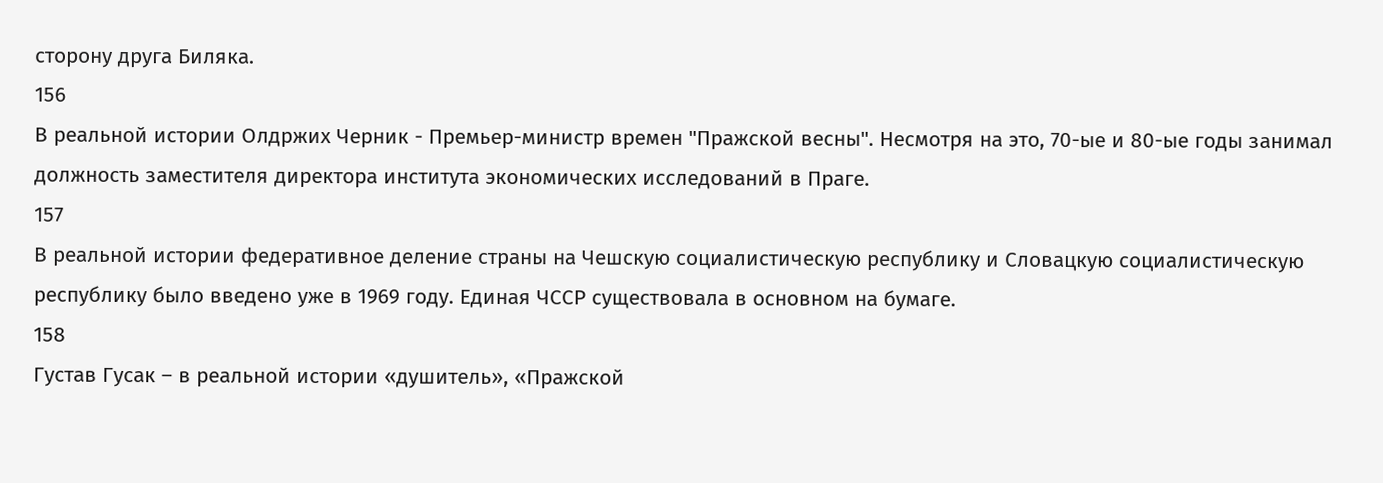сторону друга Биляка.
156
В реальной истории Олдржих Черник - Премьер-министр времен "Пражской весны". Несмотря на это, 70-ые и 80-ые годы занимал должность заместителя директора института экономических исследований в Праге.
157
В реальной истории федеративное деление страны на Чешскую социалистическую республику и Словацкую социалистическую республику было введено уже в 1969 году. Единая ЧССР существовала в основном на бумаге.
158
Густав Гусак – в реальной истории «душитель», «Пражской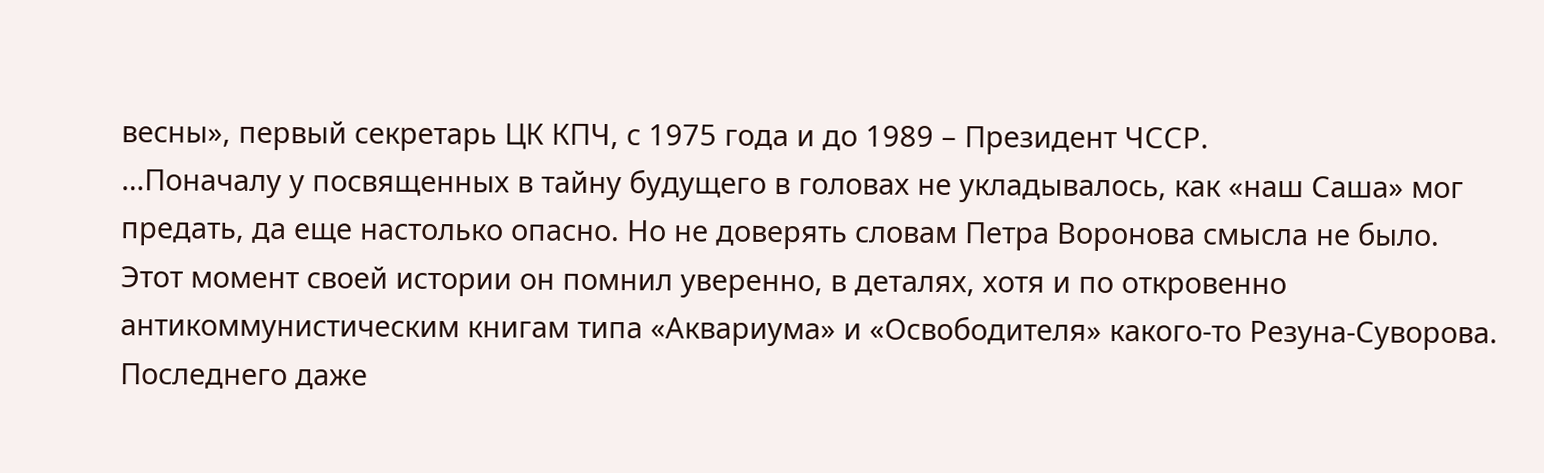весны», первый секретарь ЦК КПЧ, с 1975 года и до 1989 – Президент ЧССР.
…Поначалу у посвященных в тайну будущего в головах не укладывалось, как «наш Саша» мог предать, да еще настолько опасно. Но не доверять словам Петра Воронова смысла не было. Этот момент своей истории он помнил уверенно, в деталях, хотя и по откровенно антикоммунистическим книгам типа «Аквариума» и «Освободителя» какого-то Резуна-Суворова. Последнего даже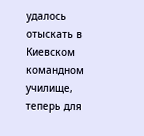удалось отыскать в Киевском командном училище, теперь для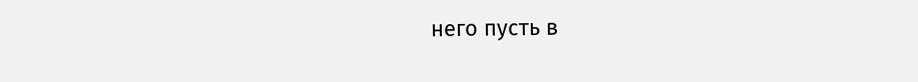него пусть в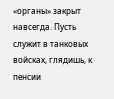«органы» закрыт навсегда. Пусть служит в танковых войсках, глядишь, к пенсии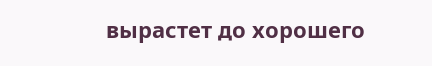вырастет до хорошего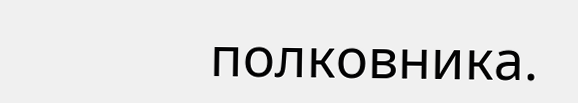полковника.